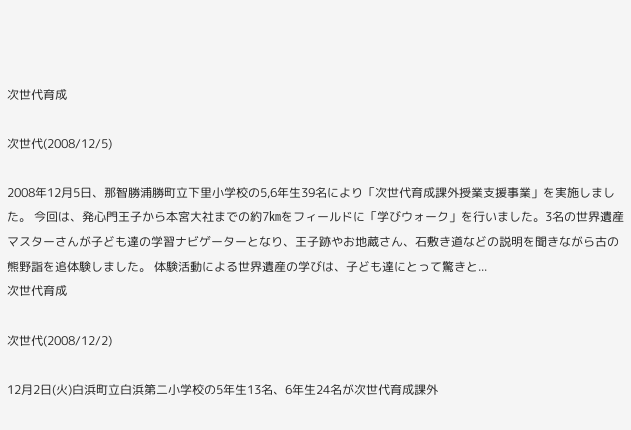次世代育成

次世代(2008/12/5)

2008年12月5日、那智勝浦勝町立下里小学校の5,6年生39名により「次世代育成課外授業支援事業」を実施しました。 今回は、発心門王子から本宮大社までの約7㎞をフィールドに「学びウォーク」を行いました。3名の世界遺産マスターさんが子ども達の学習ナビゲーターとなり、王子跡やお地蔵さん、石敷き道などの説明を聞きながら古の熊野詣を追体験しました。 体験活動による世界遺産の学びは、子ども達にとって驚きと...
次世代育成

次世代(2008/12/2)

12月2日(火)白浜町立白浜第二小学校の5年生13名、6年生24名が次世代育成課外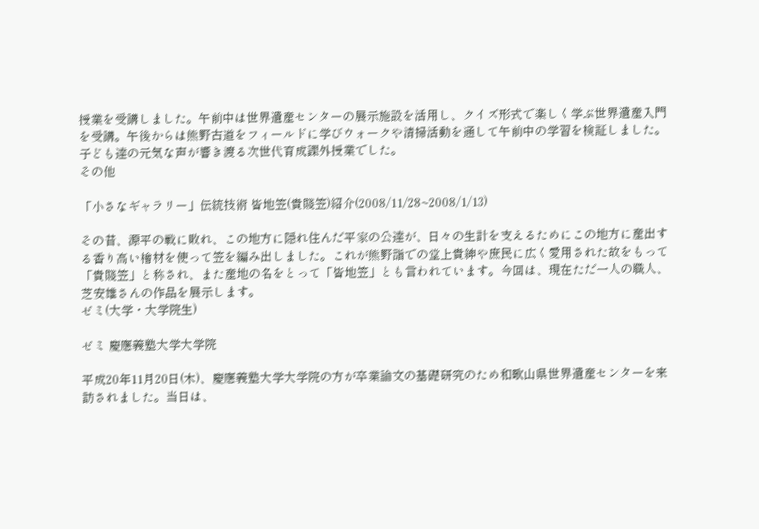授業を受講しました。午前中は世界遺産センターの展示施設を活用し、クイズ形式で楽しく学ぶ世界遺産入門を受講。午後からは熊野古道をフィールドに学びウォークや清掃活動を通して午前中の学習を検証しました。子ども達の元気な声が響き渡る次世代育成課外授業でした。
その他

「小さなギャラリー」伝統技術 皆地笠(貴賤笠)紹介(2008/11/28~2008/1/13)

その昔、源平の戦に敗れ、この地方に隠れ住んだ平家の公達が、日々の生計を支えるためにこの地方に産出する香り高い檜材を使って笠を編み出しました。これが熊野詣での堂上貴紳や庶民に広く愛用された故をもって「貴賤笠」と称され、また産地の名をとって「皆地笠」とも言われています。今回は、現在ただ一人の職人、芝安雄さんの作品を展示します。
ゼミ(大学・大学院生)

ゼミ 慶應義塾大学大学院

平成20年11月20日(木)、慶應義塾大学大学院の方が卒業論文の基礎研究のため和歌山県世界遺産センターを来訪されました。当日は、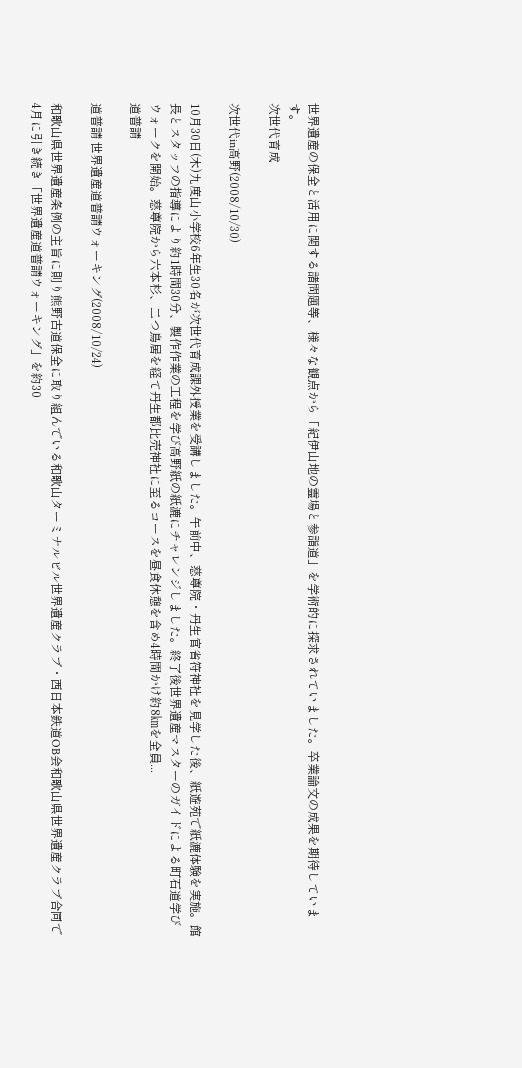世界遺産の保全と活用に関する諸問題等、様々な観点から「紀伊山地の霊場と参詣道」を学術的に探求されていました。卒業論文の成果を期待しています。
次世代育成

次世代in高野(2008/10/30)

10月30日(木)九度山小学校6年生30名が次世代育成課外授業を受講しました。午前中、慈尊院・丹生官省符神社を見学した後、紙遊苑で紙漉体験を実施。館長とスタッフの指導により約1時間30分、製作作業の工程を学び高野紙の紙漉にチャレンジしました。終了後世界遺産マスターのガイドによる町石道学びウォークを開始。慈尊院から六本杉、二つ鳥居を経て丹生都比売神社に至るコースを昼食休憩を含め4時間かけ約8㎞を全員...
道普請

道普請 世界遺産道普請ウォーキング(2008/10/24)

和歌山県世界遺産条例の主旨に則り熊野古道保全に取り組んでいる和歌山ターミナルビル世界遺産クラブ・西日本鉄道OB会和歌山県世界遺産クラブ合同で4月に引き続き「世界遺産道普請ウォーキング」を約30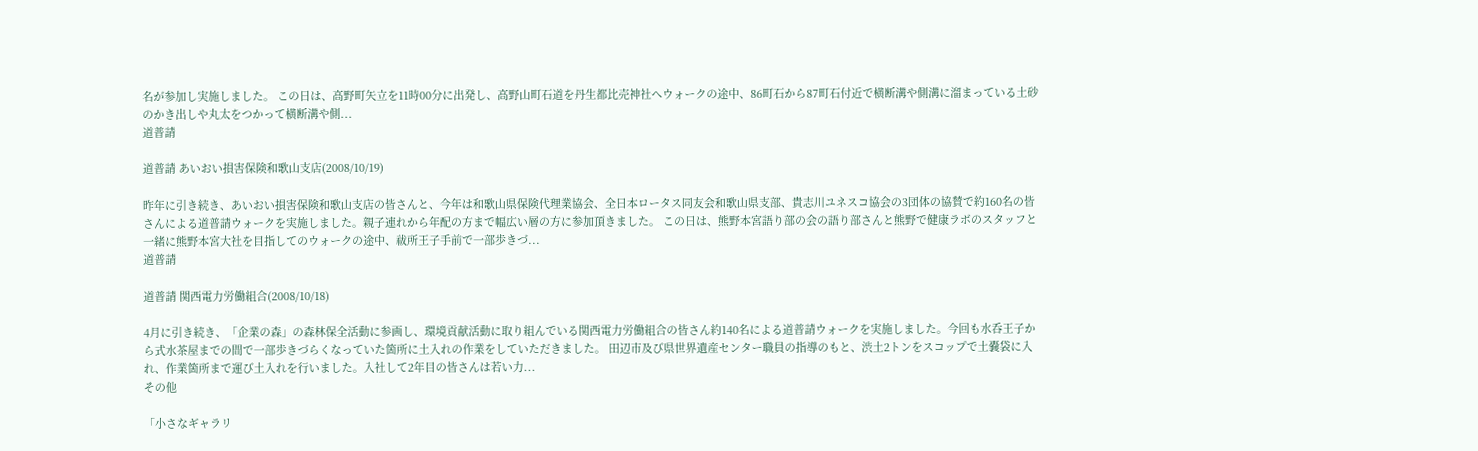名が参加し実施しました。 この日は、高野町矢立を11時00分に出発し、高野山町石道を丹生都比売神社へウォークの途中、86町石から87町石付近で横断溝や側溝に溜まっている土砂のかき出しや丸太をつかって横断溝や側...
道普請

道普請 あいおい損害保険和歌山支店(2008/10/19)

昨年に引き続き、あいおい損害保険和歌山支店の皆さんと、今年は和歌山県保険代理業協会、全日本ロータス同友会和歌山県支部、貴志川ユネスコ協会の3団体の協賛で約160名の皆さんによる道普請ウォークを実施しました。親子連れから年配の方まで幅広い層の方に参加頂きました。 この日は、熊野本宮語り部の会の語り部さんと熊野で健康ラボのスタッフと一緒に熊野本宮大社を目指してのウォークの途中、祓所王子手前で一部歩きづ...
道普請

道普請 関西電力労働組合(2008/10/18)

4月に引き続き、「企業の森」の森林保全活動に参画し、環境貢献活動に取り組んでいる関西電力労働組合の皆さん約140名による道普請ウォークを実施しました。今回も水呑王子から式水茶屋までの間で一部歩きづらくなっていた箇所に土入れの作業をしていただきました。 田辺市及び県世界遺産センター職員の指導のもと、渋土2トンをスコップで土嚢袋に入れ、作業箇所まで運び土入れを行いました。入社して2年目の皆さんは若い力...
その他

「小さなギャラリ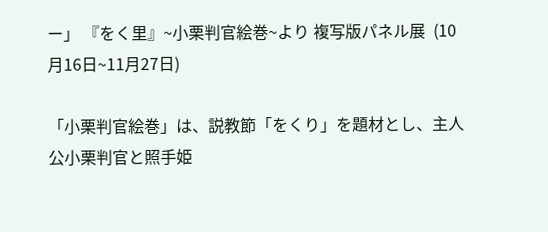ー」 『をく里』~小栗判官絵巻~より 複写版パネル展  (10月16日~11月27日)

「小栗判官絵巻」は、説教節「をくり」を題材とし、主人公小栗判官と照手姫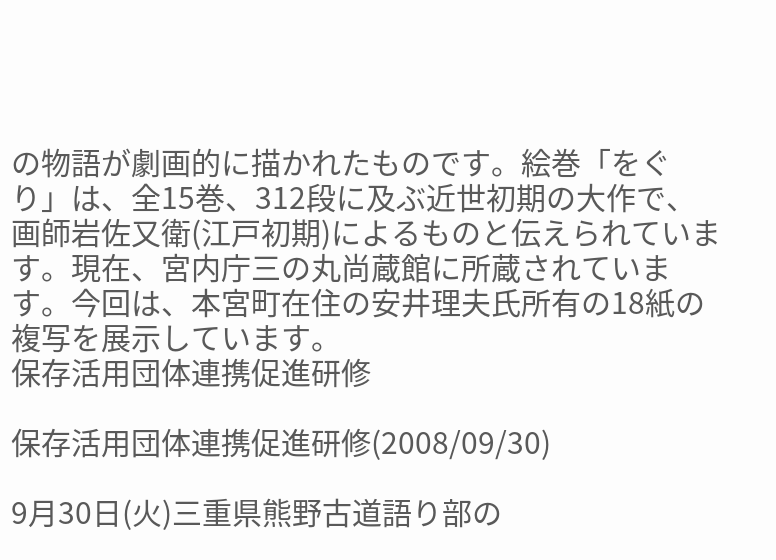の物語が劇画的に描かれたものです。絵巻「をぐり」は、全15巻、312段に及ぶ近世初期の大作で、画師岩佐又衛(江戸初期)によるものと伝えられています。現在、宮内庁三の丸尚蔵館に所蔵されています。今回は、本宮町在住の安井理夫氏所有の18紙の複写を展示しています。
保存活用団体連携促進研修

保存活用団体連携促進研修(2008/09/30)

9月30日(火)三重県熊野古道語り部の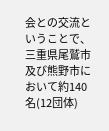会との交流ということで、三重県尾鷲市及び熊野市において約140名(12団体)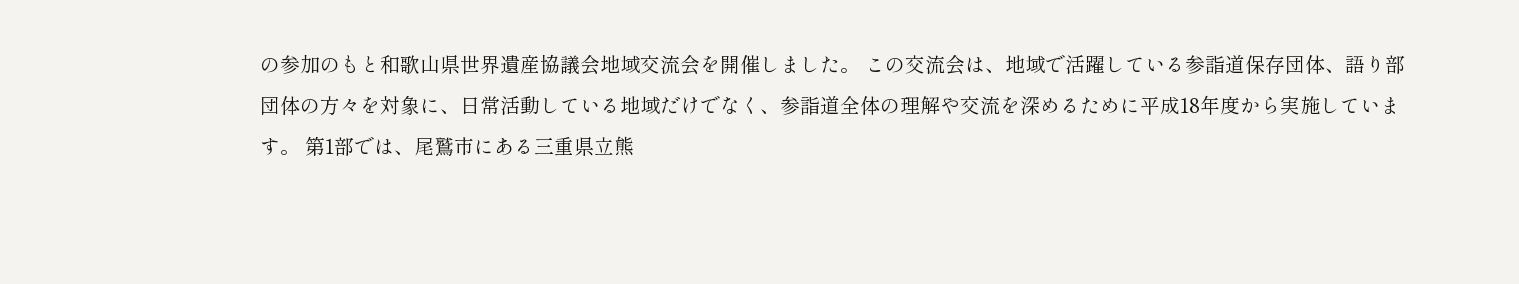の参加のもと和歌山県世界遺産協議会地域交流会を開催しました。 この交流会は、地域で活躍している参詣道保存団体、語り部団体の方々を対象に、日常活動している地域だけでなく、参詣道全体の理解や交流を深めるために平成18年度から実施しています。 第1部では、尾鷲市にある三重県立熊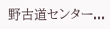野古道センター...